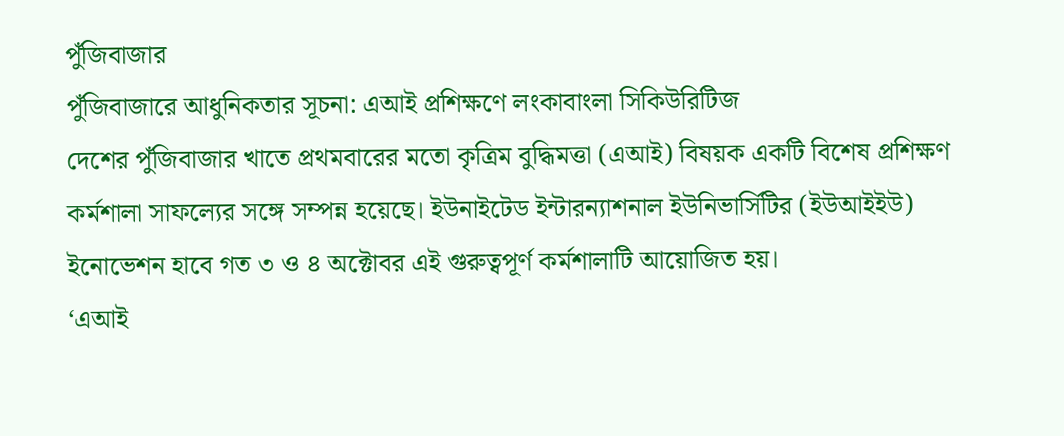পুঁজিবাজার
পুঁজিবাজারে আধুনিকতার সূচনা: এআই প্রশিক্ষণে লংকাবাংলা সিকিউরিটিজ
দেশের পুঁজিবাজার খাতে প্রথমবারের মতো কৃত্রিম বুদ্ধিমত্তা (এআই) বিষয়ক একটি বিশেষ প্রশিক্ষণ কর্মশালা সাফল্যের সঙ্গে সম্পন্ন হয়েছে। ইউনাইটেড ইন্টারন্যাশনাল ইউনিভার্সিটির (ইউআইইউ) ইনোভেশন হাবে গত ৩ ও ৪ অক্টোবর এই গুরুত্বপূর্ণ কর্মশালাটি আয়োজিত হয়।
‘এআই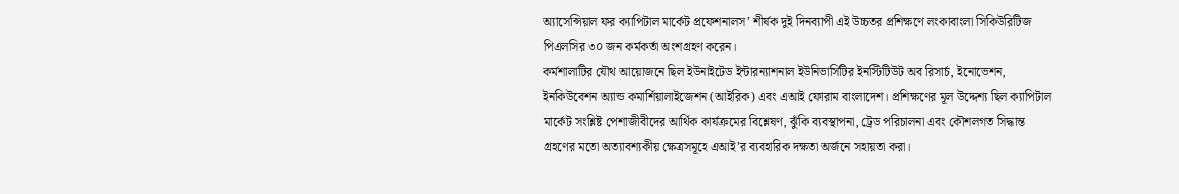অ্যাসেন্সিয়াল ফর ক্যাপিটাল মার্কেট প্রফেশনালস’ শীর্ষক দুই দিনব্যাপী এই উচ্চতর প্রশিক্ষণে লংকাবাংলা সিকিউরিটিজ পিএলসির ৩০ জন কর্মকর্তা অংশগ্রহণ করেন।
কর্মশালাটির যৌথ আয়োজনে ছিল ইউনাইটেড ইন্টারন্যাশনাল ইউনিভার্সিটির ইনস্টিটিউট অব রিসার্চ, ইনোভেশন, ইনকিউবেশন অ্যান্ড কমার্শিয়ালাইজেশন (আইরিক) এবং এআই ফোরাম বাংলাদেশ। প্রশিক্ষণের মূল উদ্দেশ্য ছিল ক্যাপিটাল মার্কেট সংশ্লিষ্ট পেশাজীবীদের আর্থিক কার্যক্রমের বিশ্লেষণ, ঝুঁকি ব্যবস্থাপনা, ট্রেড পরিচালনা এবং কৌশলগত সিদ্ধান্ত গ্রহণের মতো অত্যাবশ্যকীয় ক্ষেত্রসমূহে এআই’র ব্যবহারিক দক্ষতা অর্জনে সহায়তা করা।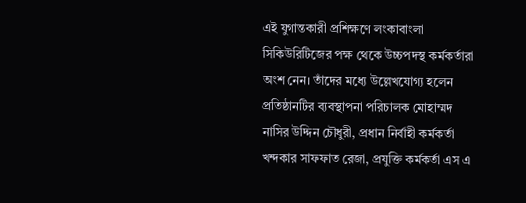এই যুগান্তকারী প্রশিক্ষণে লংকাবাংলা সিকিউরিটিজের পক্ষ থেকে উচ্চপদস্থ কর্মকর্তারা অংশ নেন। তাঁদের মধ্যে উল্লেখযোগ্য হলেন প্রতিষ্ঠানটির ব্যবস্থাপনা পরিচালক মোহাম্মদ নাসির উদ্দিন চৌধুরী, প্রধান নির্বাহী কর্মকর্তা খন্দকার সাফফাত রেজা, প্রযুক্তি কর্মকর্তা এস এ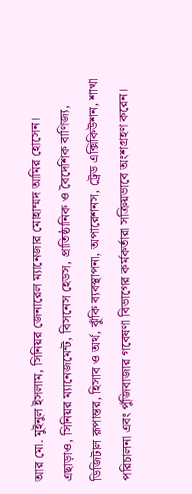আর মো. মুইনুল ইসলাম, সিনিয়র জেনারেল ম্যানেজার মোহাম্মদ আমির হোসেন। এছাড়াও, সিনিয়র ম্যানেজমেন্ট, বিসনেস হেডস, প্রাতিষ্ঠানিক ও বৈদেশিক বাণিজ্য, ডিজিটাল রূপান্তর, হিসাব ও অর্থ, ঝুঁকি ব্যবস্থাপনা, অপারেশনস, ট্রেড এক্সিকিউশন, শাখা পরিচালনা এবং পুঁজিবাজার গবেষণা বিভাগের কর্মকর্তারা সক্রিয়ভাবে অংশগ্রহণ করেন।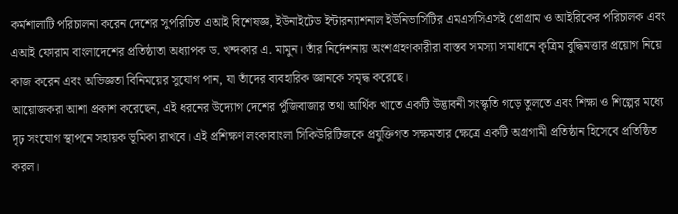কর্মশালাটি পরিচালনা করেন দেশের সুপরিচিত এআই বিশেষজ্ঞ, ইউনাইটেড ইন্টারন্যাশনাল ইউনিভার্সিটির এমএসসিএসই প্রোগ্রাম ও আইরিকের পরিচালক এবং এআই ফোরাম বাংলাদেশের প্রতিষ্ঠাতা অধ্যাপক ড. খন্দকার এ. মামুন। তাঁর নির্দেশনায় অংশগ্রহণকারীরা বাস্তব সমস্যা সমাধানে কৃত্রিম বুদ্ধিমত্তার প্রয়োগ নিয়ে কাজ করেন এবং অভিজ্ঞতা বিনিময়ের সুযোগ পান, যা তাঁদের ব্যবহারিক জ্ঞানকে সমৃদ্ধ করেছে।
আয়োজকরা আশা প্রকাশ করেছেন, এই ধরনের উদ্যোগ দেশের পুঁজিবাজার তথা আর্থিক খাতে একটি উদ্ভাবনী সংস্কৃতি গড়ে তুলতে এবং শিক্ষা ও শিল্পের মধ্যে দৃঢ় সংযোগ স্থাপনে সহায়ক ভূমিকা রাখবে। এই প্রশিক্ষণ লংকাবাংলা সিকিউরিটিজকে প্রযুক্তিগত সক্ষমতার ক্ষেত্রে একটি অগ্রগামী প্রতিষ্ঠান হিসেবে প্রতিষ্ঠিত করল।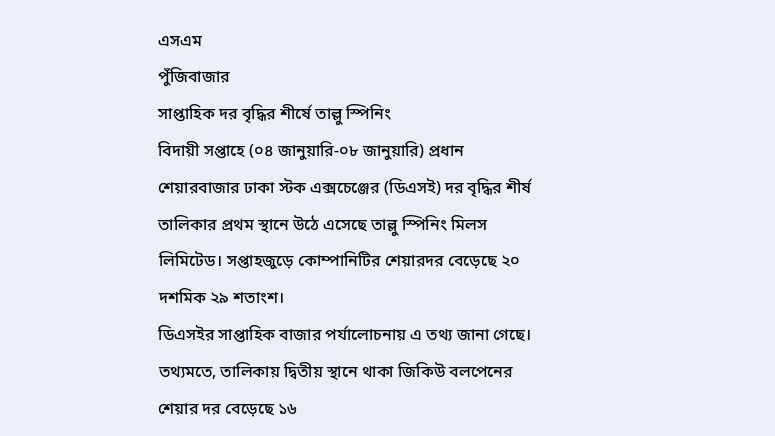এসএম
পুঁজিবাজার
সাপ্তাহিক দর বৃদ্ধির শীর্ষে তাল্লু স্পিনিং
বিদায়ী সপ্তাহে (০৪ জানুয়ারি-০৮ জানুয়ারি) প্রধান শেয়ারবাজার ঢাকা স্টক এক্সচেঞ্জের (ডিএসই) দর বৃদ্ধির শীর্ষ তালিকার প্রথম স্থানে উঠে এসেছে তাল্লু স্পিনিং মিলস লিমিটেড। সপ্তাহজুড়ে কোম্পানিটির শেয়ারদর বেড়েছে ২০ দশমিক ২৯ শতাংশ।
ডিএসইর সাপ্তাহিক বাজার পর্যালোচনায় এ তথ্য জানা গেছে।
তথ্যমতে, তালিকায় দ্বিতীয় স্থানে থাকা জিকিউ বলপেনের শেয়ার দর বেড়েছে ১৬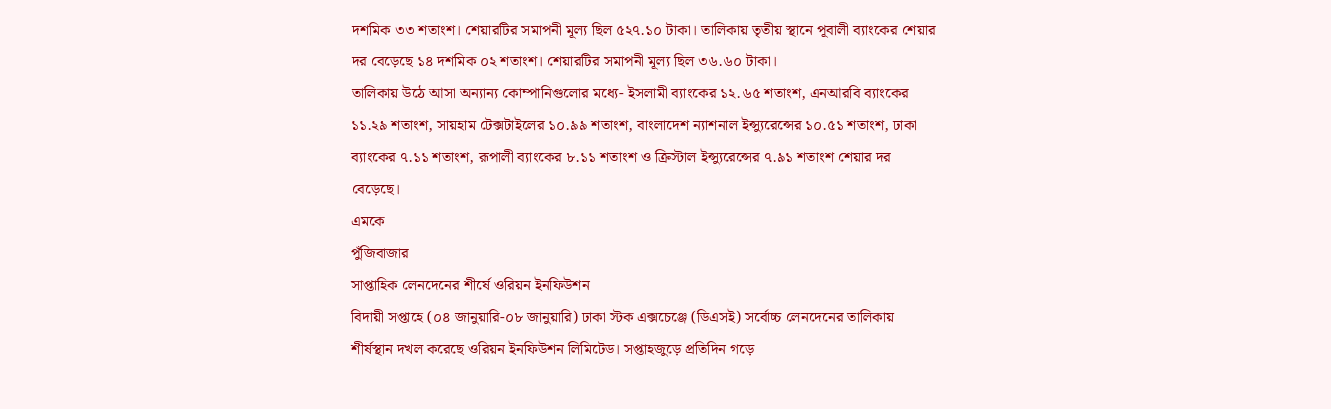দশমিক ৩৩ শতাংশ। শেয়ারটির সমাপনী মূল্য ছিল ৫২৭.১০ টাকা। তালিকায় তৃতীয় স্থানে পূবালী ব্যাংকের শেয়ার দর বেড়েছে ১৪ দশমিক ০২ শতাংশ। শেয়ারটির সমাপনী মূল্য ছিল ৩৬.৬০ টাকা।
তালিকায় উঠে আসা অন্যান্য কোম্পানিগুলোর মধ্যে- ইসলামী ব্যাংকের ১২.৬৫ শতাংশ, এনআরবি ব্যাংকের ১১.২৯ শতাংশ, সায়হাম টেক্সটাইলের ১০.৯৯ শতাংশ, বাংলাদেশ ন্যাশনাল ইন্স্যুরেন্সের ১০.৫১ শতাংশ, ঢাকা ব্যাংকের ৭.১১ শতাংশ, রূপালী ব্যাংকের ৮.১১ শতাংশ ও ক্রিস্টাল ইন্স্যুরেন্সের ৭.৯১ শতাংশ শেয়ার দর বেড়েছে।
এমকে
পুঁজিবাজার
সাপ্তাহিক লেনদেনের শীর্ষে ওরিয়ন ইনফিউশন
বিদায়ী সপ্তাহে (০৪ জানুয়ারি-০৮ জানুয়ারি) ঢাকা স্টক এক্সচেঞ্জে (ডিএসই) সর্বোচ্চ লেনদেনের তালিকায় শীর্ষস্থান দখল করেছে ওরিয়ন ইনফিউশন লিমিটেড। সপ্তাহজুড়ে প্রতিদিন গড়ে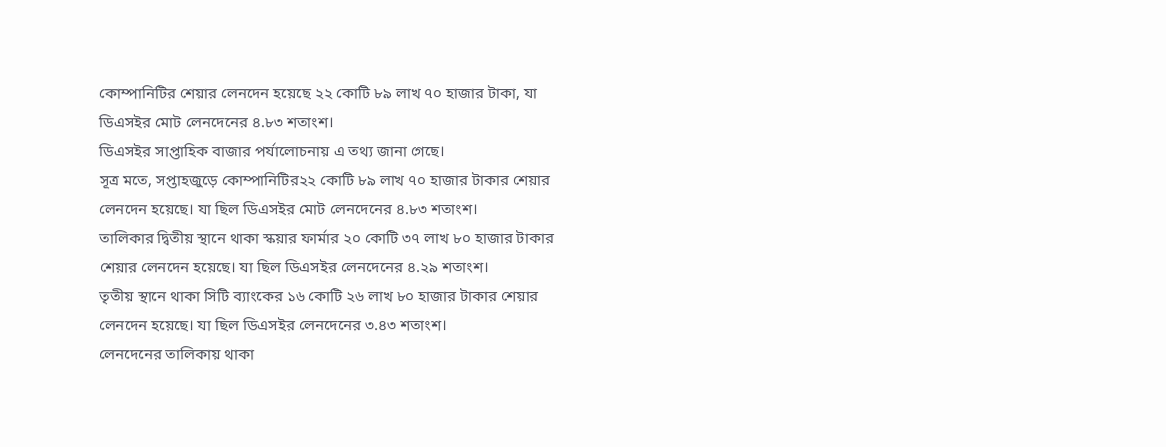কোম্পানিটির শেয়ার লেনদেন হয়েছে ২২ কোটি ৮৯ লাখ ৭০ হাজার টাকা, যা ডিএসইর মোট লেনদেনের ৪.৮৩ শতাংশ।
ডিএসইর সাপ্তাহিক বাজার পর্যালোচনায় এ তথ্য জানা গেছে।
সূত্র মতে, সপ্তাহজুড়ে কোম্পানিটির২২ কোটি ৮৯ লাখ ৭০ হাজার টাকার শেয়ার লেনদেন হয়েছে। যা ছিল ডিএসইর মোট লেনদেনের ৪.৮৩ শতাংশ।
তালিকার দ্বিতীয় স্থানে থাকা স্কয়ার ফার্মার ২০ কোটি ৩৭ লাখ ৮০ হাজার টাকার শেয়ার লেনদেন হয়েছে। যা ছিল ডিএসইর লেনদেনের ৪.২৯ শতাংশ।
তৃতীয় স্থানে থাকা সিটি ব্যাংকের ১৬ কোটি ২৬ লাখ ৮০ হাজার টাকার শেয়ার লেনদেন হয়েছে। যা ছিল ডিএসইর লেনদেনের ৩.৪৩ শতাংশ।
লেনদেনের তালিকায় থাকা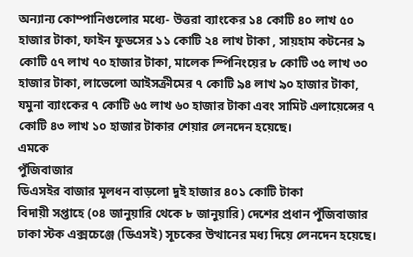অন্যান্য কোম্পানিগুলোর মধ্যে- উত্তরা ব্যাংকের ১৪ কোটি ৪০ লাখ ৫০ হাজার টাকা, ফাইন ফুডসের ১১ কোটি ২৪ লাখ টাকা , সায়হাম কটনের ৯ কোটি ৫৭ লাখ ৭০ হাজার টাকা, মালেক স্পিনিংয়ের ৮ কোটি ৩৫ লাখ ৩০ হাজার টাকা, লাভেলো আইসক্রীমের ৭ কোটি ৯৪ লাখ ৯০ হাজার টাকা, যমুনা ব্যাংকের ৭ কোটি ৬৫ লাখ ৬০ হাজার টাকা এবং সামিট এলায়েন্সের ৭ কোটি ৪৩ লাখ ১০ হাজার টাকার শেয়ার লেনদেন হয়েছে।
এমকে
পুঁজিবাজার
ডিএসইর বাজার মূলধন বাড়লো দুই হাজার ৪০১ কোটি টাকা
বিদায়ী সপ্তাহে (০৪ জানুয়ারি থেকে ৮ জানুয়ারি) দেশের প্রধান পুঁজিবাজার ঢাকা স্টক এক্সচেঞ্জে (ডিএসই) সূচকের উত্থানের মধ্য দিয়ে লেনদেন হয়েছে।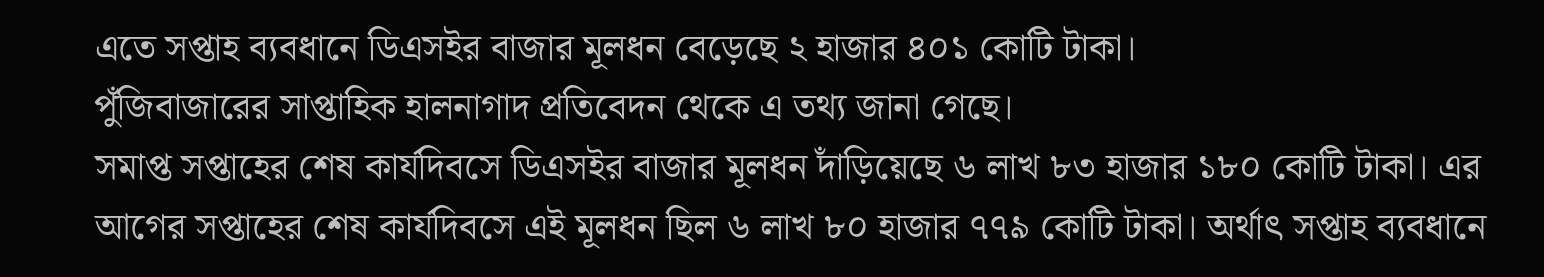এতে সপ্তাহ ব্যবধানে ডিএসইর বাজার মূলধন বেড়েছে ২ হাজার ৪০১ কোটি টাকা।
পুঁজিবাজারের সাপ্তাহিক হালনাগাদ প্রতিবেদন থেকে এ তথ্য জানা গেছে।
সমাপ্ত সপ্তাহের শেষ কার্যদিবসে ডিএসইর বাজার মূলধন দাঁড়িয়েছে ৬ লাখ ৮৩ হাজার ১৮০ কোটি টাকা। এর আগের সপ্তাহের শেষ কার্যদিবসে এই মূলধন ছিল ৬ লাখ ৮০ হাজার ৭৭৯ কোটি টাকা। অর্থাৎ সপ্তাহ ব্যবধানে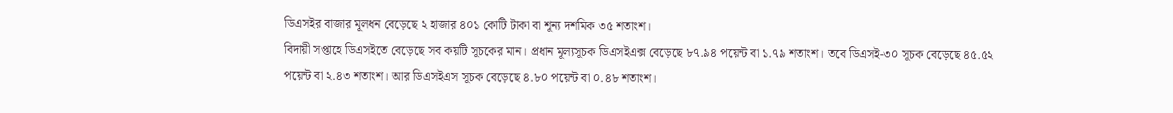ডিএসইর বাজার মূলধন বেড়েছে ২ হাজার ৪০১ কোটি টাকা বা শূন্য দশমিক ৩৫ শতাংশ।
বিদায়ী সপ্তাহে ডিএসইতে বেড়েছে সব কয়টি সূচকের মান। প্রধান মূল্যসূচক ডিএসইএক্স বেড়েছে ৮৭.৯৪ পয়েন্ট বা ১.৭৯ শতাংশ। তবে ডিএসই-৩০ সূচক বেড়েছে ৪৫.৫২ পয়েন্ট বা ২.৪৩ শতাংশ। আর ডিএসইএস সূচক বেড়েছে ৪.৮০ পয়েন্ট বা ০.৪৮ শতাংশ।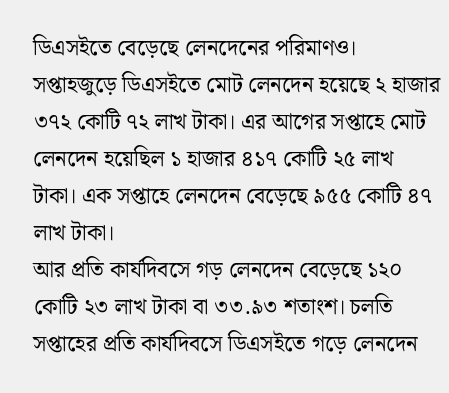ডিএসইতে বেড়েছে লেনদেনের পরিমাণও। সপ্তাহজুড়ে ডিএসইতে মোট লেনদেন হয়েছে ২ হাজার ৩৭২ কোটি ৭২ লাখ টাকা। এর আগের সপ্তাহে মোট লেনদেন হয়েছিল ১ হাজার ৪১৭ কোটি ২৫ লাখ টাকা। এক সপ্তাহে লেনদেন বেড়েছে ৯৫৫ কোটি ৪৭ লাখ টাকা।
আর প্রতি কার্যদিবসে গড় লেনদেন বেড়েছে ১২০ কোটি ২৩ লাখ টাকা বা ৩৩.৯৩ শতাংশ। চলতি সপ্তাহের প্রতি কার্যদিবসে ডিএসইতে গড়ে লেনদেন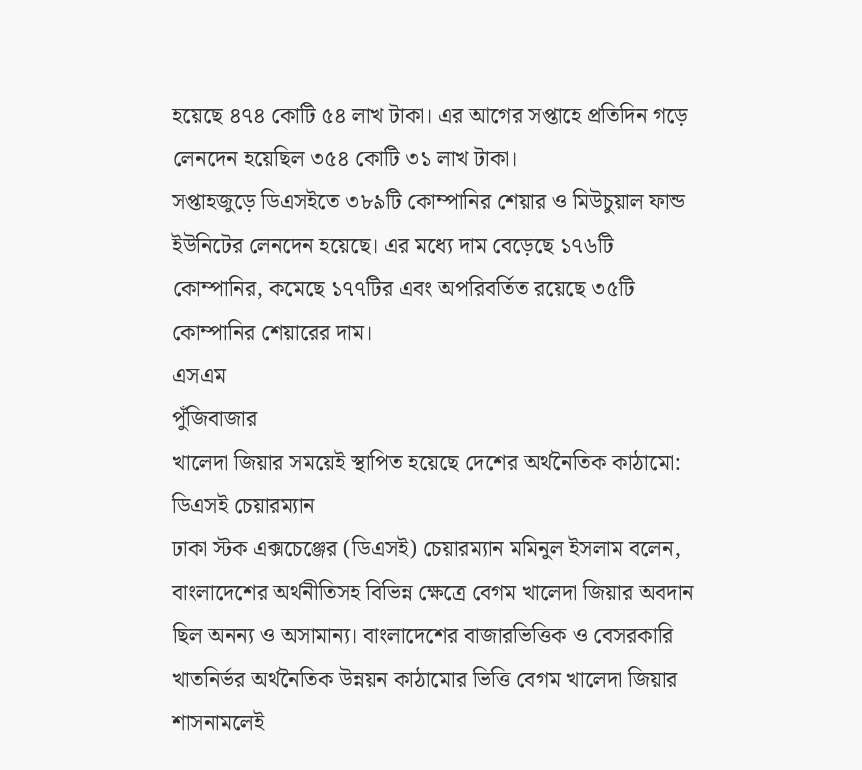হয়েছে ৪৭৪ কোটি ৫৪ লাখ টাকা। এর আগের সপ্তাহে প্রতিদিন গড়ে লেনদেন হয়েছিল ৩৫৪ কোটি ৩১ লাখ টাকা।
সপ্তাহজুড়ে ডিএসইতে ৩৮৯টি কোম্পানির শেয়ার ও মিউচুয়াল ফান্ড ইউনিটের লেনদেন হয়েছে। এর মধ্যে দাম বেড়েছে ১৭৬টি কোম্পানির, কমেছে ১৭৭টির এবং অপরিবর্তিত রয়েছে ৩৫টি কোম্পানির শেয়ারের দাম।
এসএম
পুঁজিবাজার
খালেদা জিয়ার সময়েই স্থাপিত হয়েছে দেশের অর্থনৈতিক কাঠামো: ডিএসই চেয়ারম্যান
ঢাকা স্টক এক্সচেঞ্জের (ডিএসই) চেয়ারম্যান মমিনুল ইসলাম বলেন, বাংলাদেশের অৰ্থনীতিসহ বিভিন্ন ক্ষেত্রে বেগম খালেদা জিয়ার অবদান ছিল অনন্য ও অসামান্য। বাংলাদেশের বাজারভিত্তিক ও বেসরকারি খাতনির্ভর অর্থনৈতিক উন্নয়ন কাঠামোর ভিত্তি বেগম খালেদা জিয়ার শাসনামলেই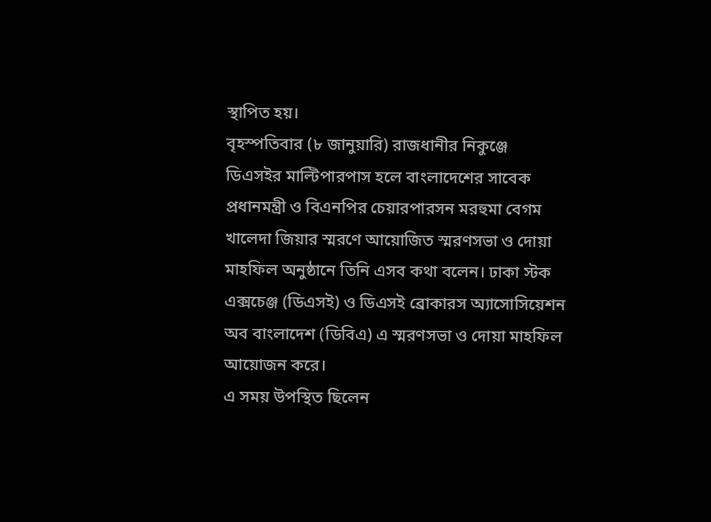স্থাপিত হয়।
বৃহস্পতিবার (৮ জানুয়ারি) রাজধানীর নিকুঞ্জে ডিএসইর মাল্টিপারপাস হলে বাংলাদেশের সাবেক প্রধানমন্ত্রী ও বিএনপির চেয়ারপারসন মরহুমা বেগম খালেদা জিয়ার স্মরণে আয়োজিত স্মরণসভা ও দোয়া মাহফিল অনুষ্ঠানে তিনি এসব কথা বলেন। ঢাকা স্টক এক্সচেঞ্জ (ডিএসই) ও ডিএসই ব্রোকারস অ্যাসোসিয়েশন অব বাংলাদেশ (ডিবিএ) এ স্মরণসভা ও দোয়া মাহফিল আয়োজন করে।
এ সময় উপস্থিত ছিলেন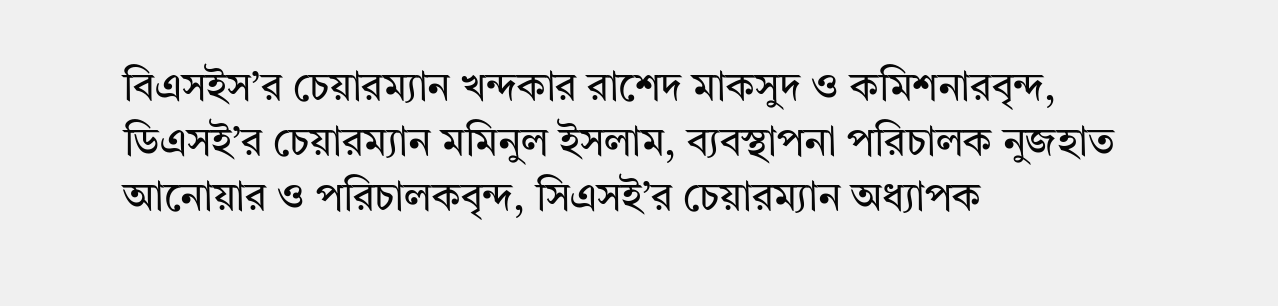বিএসইস’র চেয়ারম্যান খন্দকার রাশেদ মাকসুদ ও কমিশনারবৃন্দ, ডিএসই’র চেয়ারম্যান মমিনুল ইসলাম, ব্যবস্থাপনা পরিচালক নুজহাত আনোয়ার ও পরিচালকবৃন্দ, সিএসই’র চেয়ারম্যান অধ্যাপক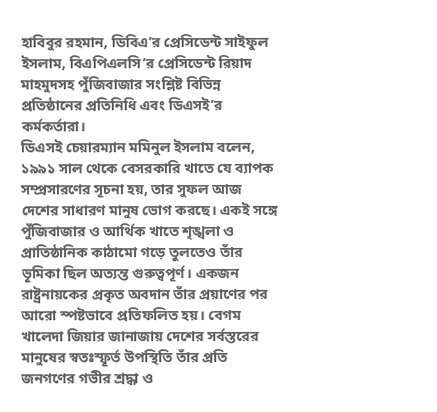হাবিবুর রহমান, ডিবিএ’র প্রেসিডেন্ট সাইফুল ইসলাম, বিএপিএলসি’র প্রেসিডেন্ট রিয়াদ মাহমুদসহ পুঁজিবাজার সংশ্লিষ্ট বিভিন্ন প্রতিষ্ঠানের প্রতিনিধি এবং ডিএসই’র কর্মকর্তারা।
ডিএসই চেয়ারম্যান মমিনুল ইসলাম বলেন, ১৯৯১ সাল থেকে বেসরকারি খাতে যে ব্যাপক সম্প্রসারণের সূচনা হয়, তার সুফল আজ দেশের সাধারণ মানুষ ভোগ করছে। একই সঙ্গে পুঁজিবাজার ও আর্থিক খাতে শৃঙ্খলা ও প্রাতিষ্ঠানিক কাঠামো গড়ে তুলতেও তাঁর ভূমিকা ছিল অত্যন্ত গুরুত্বপূর্ণ। একজন রাষ্ট্রনায়কের প্রকৃত অবদান তাঁর প্রয়াণের পর আরো স্পষ্টভাবে প্রতিফলিত হয়। বেগম খালেদা জিয়ার জানাজায় দেশের সর্বস্তরের মানুষের স্বতঃস্ফূর্ত উপস্থিতি তাঁর প্রতি জনগণের গভীর শ্রদ্ধা ও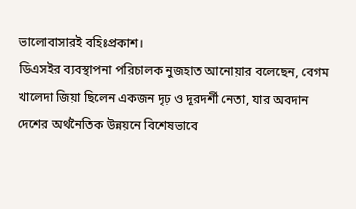ভালোবাসারই বহিঃপ্রকাশ।
ডিএসইর ব্যবস্থাপনা পরিচালক নুজহাত আনোয়ার বলেছেন, বেগম খালেদা জিয়া ছিলেন একজন দৃঢ় ও দূরদর্শী নেতা, যার অবদান দেশের অর্থনৈতিক উন্নয়নে বিশেষভাবে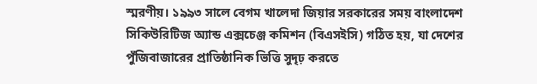স্মরণীয়। ১৯৯৩ সালে বেগম খালেদা জিয়ার সরকারের সময় বাংলাদেশ সিকিউরিটিজ অ্যান্ড এক্সচেঞ্জ কমিশন (বিএসইসি) গঠিত হয়, যা দেশের পুঁজিবাজারের প্রাতিষ্ঠানিক ভিত্তি সুদৃঢ় করতে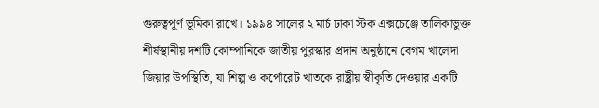গুরুত্বপূর্ণ ভূমিকা রাখে। ১৯৯৪ সালের ২ মার্চ ঢাকা স্টক এক্সচেঞ্জে তালিকাভুক্ত শীর্ষস্থানীয় দশটি কোম্পানিকে জাতীয় পুরস্কার প্রদান অনুষ্ঠানে বেগম খালেদা জিয়ার উপস্থিতি, যা শিল্প ও কর্পোরেট খাতকে রাষ্ট্রীয় স্বীকৃতি দেওয়ার একটি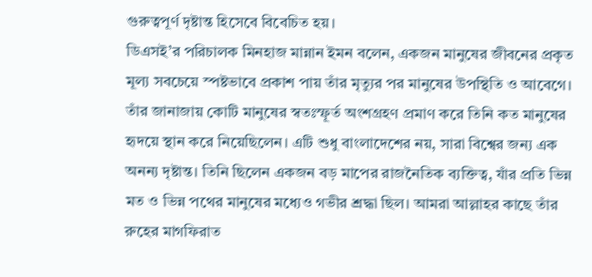গুরুত্বপূর্ণ দৃষ্টান্ত হিসেবে বিবেচিত হয়।
ডিএসই’র পরিচালক মিনহাজ মান্নান ইমন বলেন, একজন মানুষের জীবনের প্রকৃত মূল্য সবচেয়ে স্পষ্টভাবে প্রকাশ পায় তাঁর মৃত্যুর পর মানুষের উপস্থিতি ও আবেগে। তাঁর জানাজায় কোটি মানুষের স্বতঃস্ফূর্ত অংশগ্রহণ প্রমাণ করে তিনি কত মানুষের হৃদয়ে স্থান করে নিয়েছিলেন। এটি শুধু বাংলাদেশের নয়, সারা বিশ্বের জন্য এক অনন্য দৃষ্টান্ত। তিনি ছিলেন একজন বড় মাপের রাজনৈতিক ব্যক্তিত্ব, যাঁর প্রতি ভিন্ন মত ও ভিন্ন পথের মানুষের মধ্যেও গভীর শ্রদ্ধা ছিল। আমরা আল্লাহর কাছে তাঁর রুহের মাগফিরাত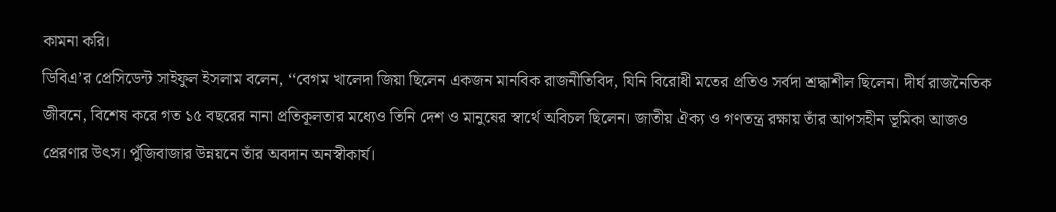কামনা করি।
ডিবিএ’র প্রেসিডেন্ট সাইফুল ইসলাম বলেন, ‘‘বেগম খালেদা জিয়া ছিলেন একজন মানবিক রাজনীতিবিদ, যিনি বিরোধী মতের প্রতিও সর্বদা শ্রদ্ধাশীল ছিলেন। দীর্ঘ রাজনৈতিক জীবনে, বিশেষ করে গত ১৫ বছরের নানা প্রতিকূলতার মধ্যেও তিনি দেশ ও মানুষের স্বার্থে অবিচল ছিলেন। জাতীয় ঐক্য ও গণতন্ত্র রক্ষায় তাঁর আপসহীন ভূমিকা আজও প্রেরণার উৎস। পুঁজিবাজার উন্নয়নে তাঁর অবদান অনস্বীকার্য।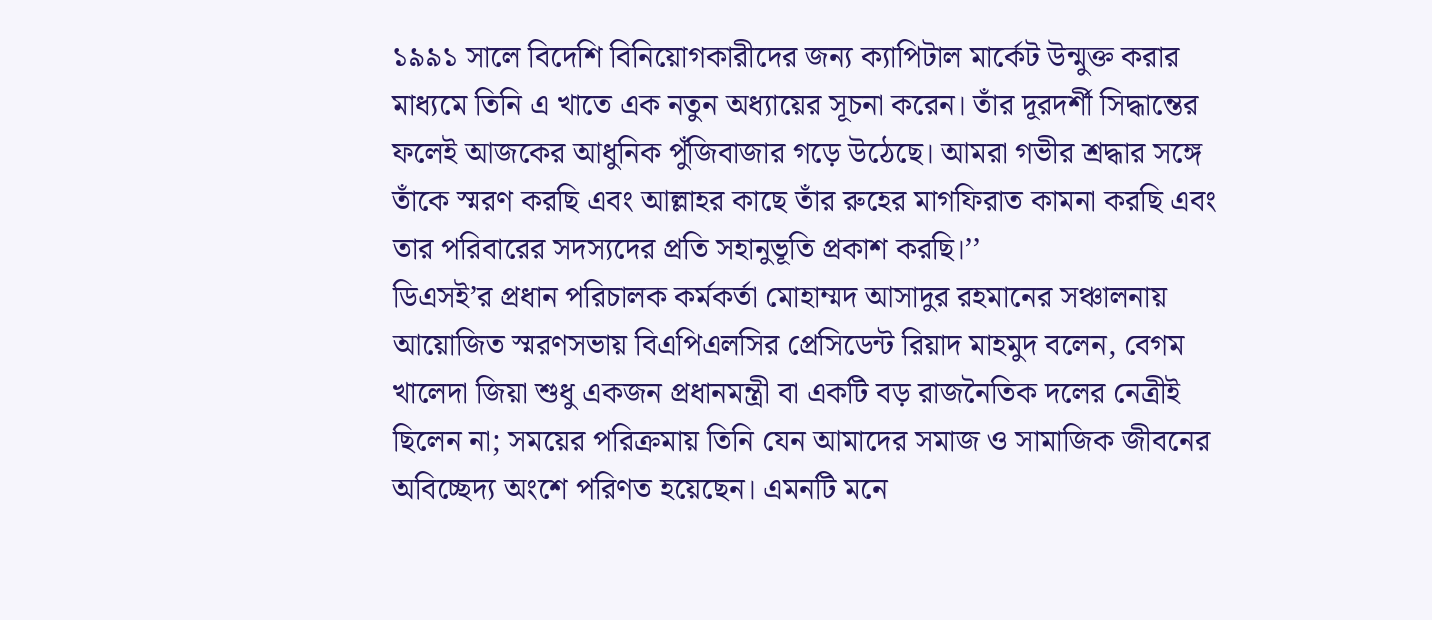১৯৯১ সালে বিদেশি বিনিয়োগকারীদের জন্য ক্যাপিটাল মার্কেট উন্মুক্ত করার মাধ্যমে তিনি এ খাতে এক নতুন অধ্যায়ের সূচনা করেন। তাঁর দূরদর্শী সিদ্ধান্তের ফলেই আজকের আধুনিক পুঁজিবাজার গড়ে উঠেছে। আমরা গভীর শ্রদ্ধার সঙ্গে তাঁকে স্মরণ করছি এবং আল্লাহর কাছে তাঁর রুহের মাগফিরাত কামনা করছি এবং তার পরিবারের সদস্যদের প্রতি সহানুভূতি প্রকাশ করছি।’’
ডিএসই’র প্রধান পরিচালক কর্মকর্তা মোহাম্মদ আসাদুর রহমানের সঞ্চালনায় আয়োজিত স্মরণসভায় বিএপিএলসির প্রেসিডেন্ট রিয়াদ মাহমুদ বলেন, বেগম খালেদা জিয়া শুধু একজন প্রধানমন্ত্রী বা একটি বড় রাজনৈতিক দলের নেত্রীই ছিলেন না; সময়ের পরিক্রমায় তিনি যেন আমাদের সমাজ ও সামাজিক জীবনের অবিচ্ছেদ্য অংশে পরিণত হয়েছেন। এমনটি মনে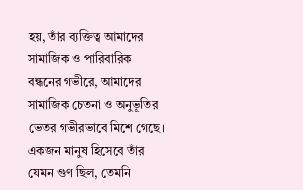হয়, তাঁর ব্যক্তিত্ব আমাদের সামাজিক ও পারিবারিক বন্ধনের গভীরে, আমাদের সামাজিক চেতনা ও অনুভূতির ভেতর গভীরভাবে মিশে গেছে। একজন মানুষ হিসেবে তাঁর যেমন গুণ ছিল, তেমনি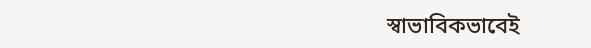স্বাভাবিকভাবেই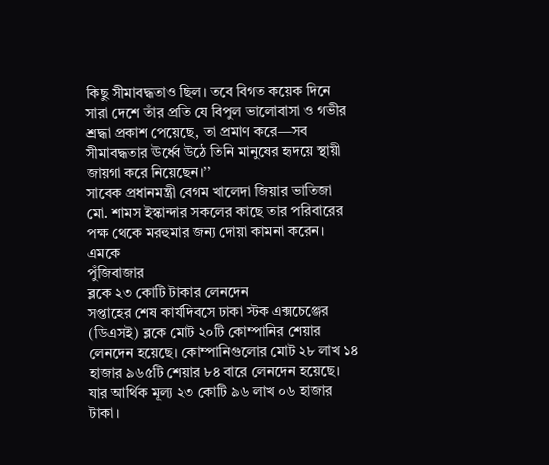কিছু সীমাবদ্ধতাও ছিল। তবে বিগত কয়েক দিনে সারা দেশে তাঁর প্রতি যে বিপুল ভালোবাসা ও গভীর শ্রদ্ধা প্রকাশ পেয়েছে, তা প্রমাণ করে—সব সীমাবদ্ধতার ঊর্ধ্বে উঠে তিনি মানুষের হৃদয়ে স্থায়ী জায়গা করে নিয়েছেন।’’
সাবেক প্রধানমন্ত্রী বেগম খালেদা জিয়ার ভাতিজা মো. শামস ইস্কান্দার সকলের কাছে তার পরিবারের পক্ষ থেকে মরহুমার জন্য দোয়া কামনা করেন।
এমকে
পুঁজিবাজার
ব্লকে ২৩ কোটি টাকার লেনদেন
সপ্তাহের শেষ কার্যদিবসে ঢাকা স্টক এক্সচেঞ্জের (ডিএসই) ব্লকে মোট ২০টি কোম্পানির শেয়ার লেনদেন হয়েছে। কোম্পানিগুলোর মোট ২৮ লাখ ১৪ হাজার ৯৬৫টি শেয়ার ৮৪ বারে লেনদেন হয়েছে। যার আর্থিক মূল্য ২৩ কোটি ৯৬ লাখ ০৬ হাজার টাকা।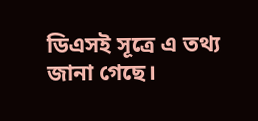ডিএসই সূত্রে এ তথ্য জানা গেছে।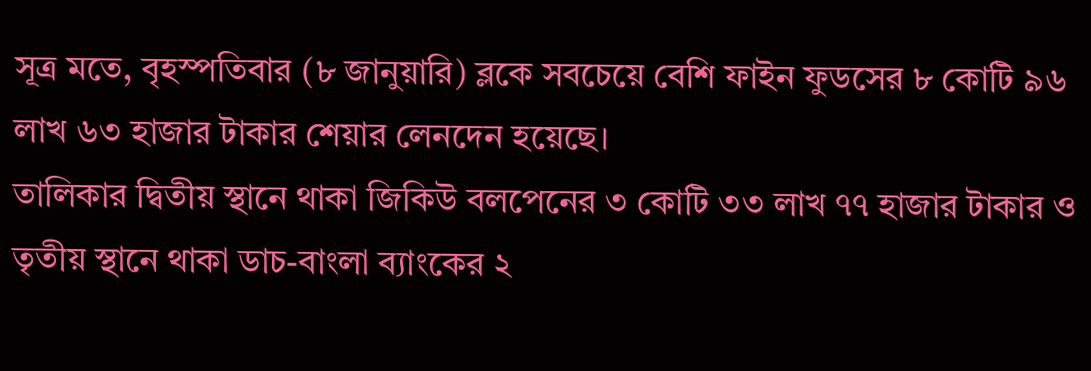সূত্র মতে, বৃহস্পতিবার (৮ জানুয়ারি) ব্লকে সবচেয়ে বেশি ফাইন ফুডসের ৮ কোটি ৯৬ লাখ ৬৩ হাজার টাকার শেয়ার লেনদেন হয়েছে।
তালিকার দ্বিতীয় স্থানে থাকা জিকিউ বলপেনের ৩ কোটি ৩৩ লাখ ৭৭ হাজার টাকার ও তৃতীয় স্থানে থাকা ডাচ-বাংলা ব্যাংকের ২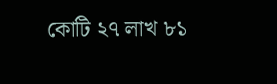কোটি ২৭ লাখ ৮১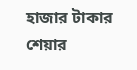হাজার টাকার শেয়ার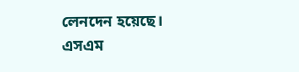লেনদেন হয়েছে।
এসএম